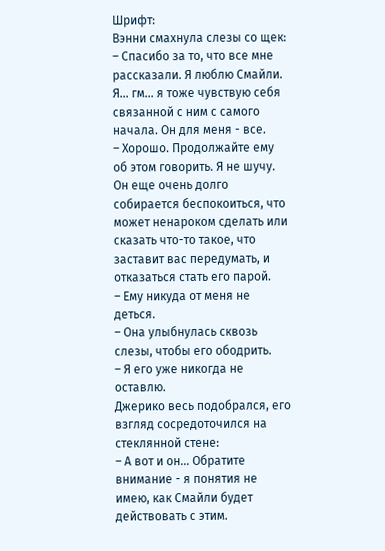Шрифт:
Вэнни смахнула слезы со щек:
– Спасибо за то, что все мне рассказали. Я люблю Смайли. Я... гм... я тоже чувствую себя связанной с ним с самого начала. Он для меня - все.
– Хорошо. Продолжайте ему об этом говорить. Я не шучу. Он еще очень долго собирается беспокоиться, что может ненароком сделать или сказать что-то такое, что заставит вас передумать, и отказаться стать его парой.
– Ему никуда от меня не деться.
– Она улыбнулась сквозь слезы, чтобы его ободрить.
– Я его уже никогда не оставлю.
Джерико весь подобрался, его взгляд сосредоточился на стеклянной стене:
– А вот и он... Обратите внимание - я понятия не имею, как Смайли будет действовать с этим.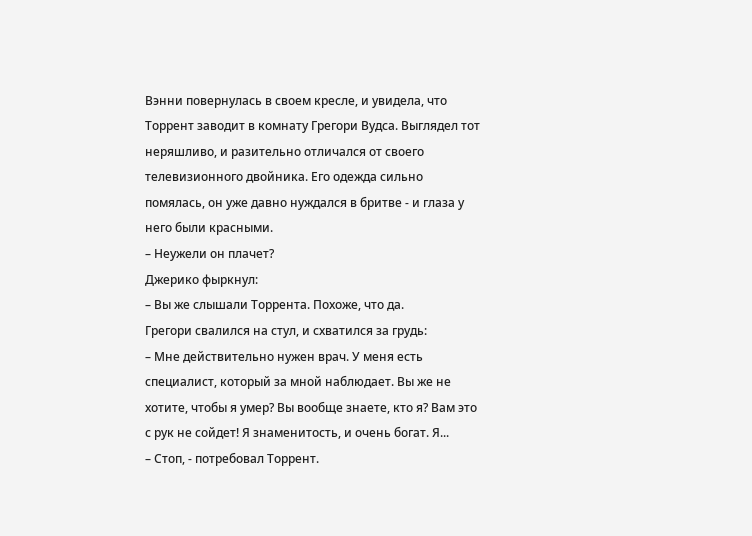Вэнни повернулась в своем кресле, и увидела, что Торрент заводит в комнату Грегори Вудса. Выглядел тот неряшливо, и разительно отличался от своего телевизионного двойника. Его одежда сильно помялась, он уже давно нуждался в бритве - и глаза у него были красными.
– Неужели он плачет?
Джерико фыркнул:
– Вы же слышали Toррента. Похоже, что да.
Грегори свалился на стул, и схватился за грудь:
– Мне действительно нужен врач. У меня есть специалист, который за мной наблюдает. Вы же не хотите, чтобы я умер? Вы вообще знаете, кто я? Вам это с рук не сойдет! Я знаменитость, и очень богат. Я...
– Стоп, - потребовал Торрент.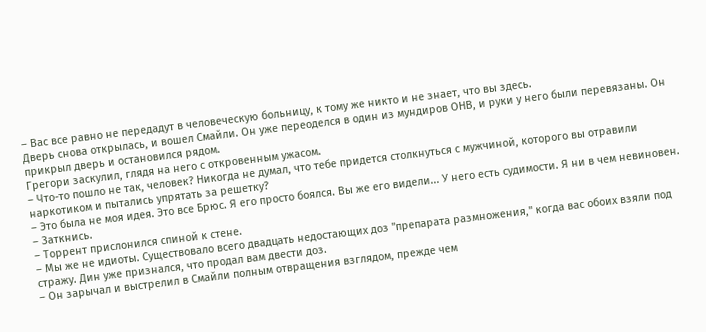– Вас все равно не передадут в человеческую больницу, к тому же никто и не знает, что вы здесь.
Дверь снова открылась, и вошел Смайли. Он уже переоделся в один из мундиров ОНВ, и руки у него были перевязаны. Он прикрыл дверь и остановился рядом.
Грегори заскулил, глядя на него с откровенным ужасом.
– Что-то пошло не так, человек? Никогда не думал, что тебе придется столкнуться с мужчиной, которого вы отравили наркотиком и пытались упрятать за решетку?
– Это была не моя идея. Это все Брюс. Я его просто боялся. Вы же его видели... У него есть судимости. Я ни в чем невиновен.
– Заткнись.
– Торрент прислонился спиной к стене.
– Мы же не идиоты. Существовало всего двадцать недостающих доз "препарата размножения," когда вас обоих взяли под стражу. Дин уже признался, что продал вам двести доз.
– Он зарычал и выстрелил в Смайли полным отвращения взглядом, прежде чем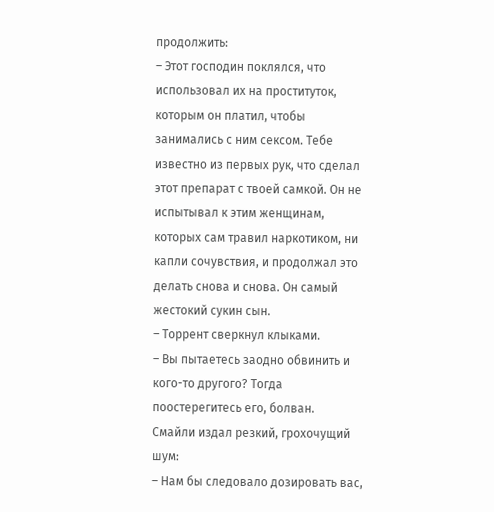продолжить:
– Этот господин поклялся, что использовал их на проституток, которым он платил, чтобы занимались с ним сексом. Тебе известно из первых рук, что сделал этот препарат с твоей самкой. Он не испытывал к этим женщинам, которых сам травил наркотиком, ни капли сочувствия, и продолжал это делать снова и снова. Он самый жестокий сукин сын.
– Торрент сверкнул клыками.
– Вы пытаетесь заодно обвинить и кого-то другого? Тогда поостерегитесь его, болван.
Смайли издал резкий, грохочущий шум:
– Нам бы следовало дозировать вас,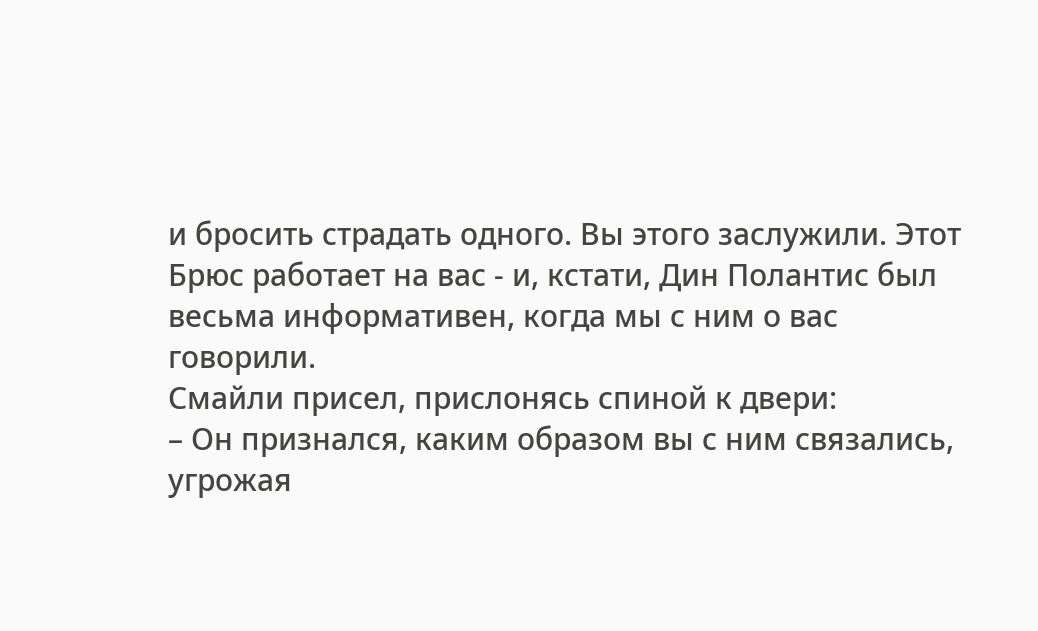и бросить страдать одного. Вы этого заслужили. Этот Брюс работает на вас - и, кстати, Дин Пoлaнтис был весьма информативен, когда мы с ним о вас говорили.
Смайли присел, прислонясь спиной к двери:
– Он признался, каким образом вы с ним связались, угрожая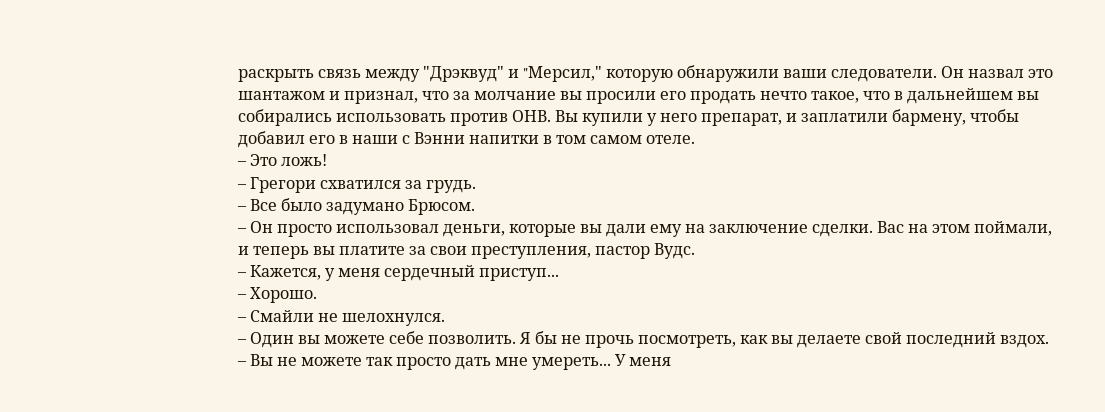раскрыть связь между "Дрэквуд" и "Meрсил," которую обнаружили ваши следователи. Он назвал это шантажом и признал, что за молчание вы просили его продать нечто такое, что в дальнейшем вы собирались использовать против ОНВ. Вы купили у него препарат, и заплатили бармену, чтобы добавил его в наши с Вэнни напитки в том самом отеле.
– Это ложь!
– Грегори схватился за грудь.
– Все было задумано Брюсом.
– Он просто использовал деньги, которые вы дали ему на заключение сделки. Вас на этом поймали, и теперь вы платите за свои преступления, пастор Вудс.
– Кажется, у меня сердечный приступ...
– Хорошо.
– Смайли не шелохнулся.
– Один вы можете себе позволить. Я бы не прочь посмотреть, как вы делаете свой последний вздох.
– Вы не можете так просто дать мне умереть... У меня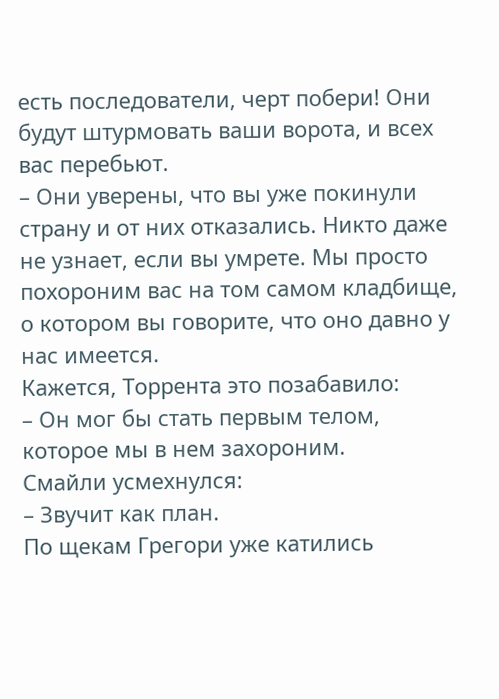есть последователи, черт побери! Они будут штурмовать ваши ворота, и всех вас перебьют.
– Они уверены, что вы уже покинули страну и от них отказались. Никто даже не узнает, если вы умрете. Мы просто похороним вас на том самом кладбище, о котором вы говорите, что оно давно у нас имеется.
Кажется, Торрента это позабавило:
– Он мог бы стать первым телом, которое мы в нем захороним.
Смайли усмехнулся:
– Звучит как план.
По щекам Грегори уже катились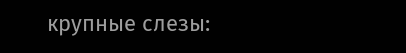крупные слезы: